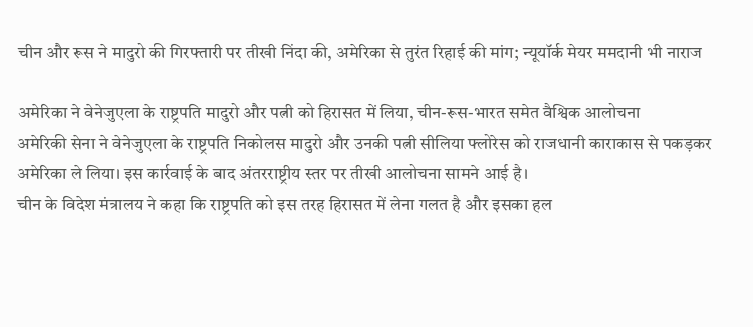चीन और रूस ने मादुरो की गिरफ्तारी पर तीखी निंदा की, अमेरिका से तुरंत रिहाई की मांग; न्यूयॉर्क मेयर ममदानी भी नाराज

अमेरिका ने वेनेजुएला के राष्ट्रपति मादुरो और पत्नी को हिरासत में लिया, चीन-रूस-भारत समेत वैश्विक आलोचना
अमेरिकी सेना ने वेनेजुएला के राष्ट्रपति निकोलस मादुरो और उनकी पत्नी सीलिया फ्लोरेस को राजधानी काराकास से पकड़कर अमेरिका ले लिया। इस कार्रवाई के बाद अंतरराष्ट्रीय स्तर पर तीखी आलोचना सामने आई है।
चीन के विदेश मंत्रालय ने कहा कि राष्ट्रपति को इस तरह हिरासत में लेना गलत है और इसका हल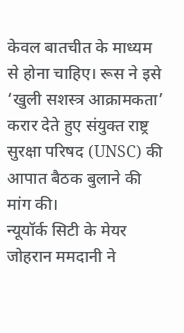केवल बातचीत के माध्यम से होना चाहिए। रूस ने इसे ‘खुली सशस्त्र आक्रामकता’ करार देते हुए संयुक्त राष्ट्र सुरक्षा परिषद (UNSC) की आपात बैठक बुलाने की मांग की।
न्यूयॉर्क सिटी के मेयर जोहरान ममदानी ने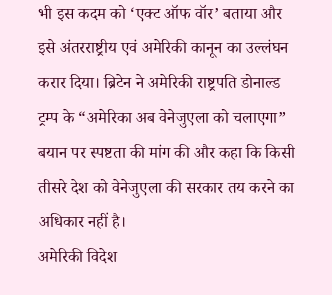भी इस कदम को ‘एक्ट ऑफ वॉर’ बताया और इसे अंतरराष्ट्रीय एवं अमेरिकी कानून का उल्लंघन करार दिया। ब्रिटेन ने अमेरिकी राष्ट्रपति डोनाल्ड ट्रम्प के “अमेरिका अब वेनेजुएला को चलाएगा” बयान पर स्पष्टता की मांग की और कहा कि किसी तीसरे देश को वेनेजुएला की सरकार तय करने का अधिकार नहीं है।
अमेरिकी विदेश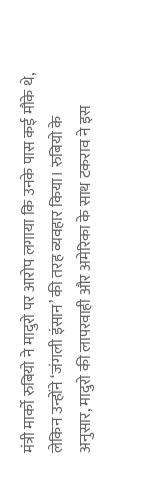मंत्री मार्को रुबियो ने मादुरो पर आरोप लगाया कि उनके पास कई मौके थे, लेकिन उन्होंने ‘जंगली इंसान’ की तरह व्यवहार किया। रुबियो के अनुसार, मादुरो की लापरवाही और अमेरिका के साथ टकराव ने इस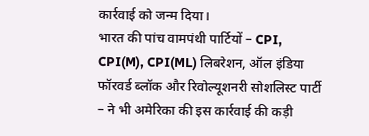कार्रवाई को जन्म दिया।
भारत की पांच वामपंथी पार्टियों – CPI, CPI(M), CPI(ML) लिबरेशन, ऑल इंडिया फॉरवर्ड ब्लॉक और रिवोल्यूशनरी सोशलिस्ट पार्टी – ने भी अमेरिका की इस कार्रवाई की कड़ी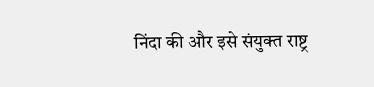निंदा की और इसे संयुक्त राष्ट्र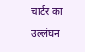चार्टर का उल्लंघन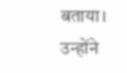बताया। उन्होंने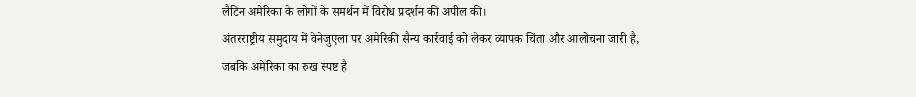लैटिन अमेरिका के लोगों के समर्थन में विरोध प्रदर्शन की अपील की।
अंतरराष्ट्रीय समुदाय में वेनेजुएला पर अमेरिकी सैन्य कार्रवाई को लेकर व्यापक चिंता और आलोचना जारी है, जबकि अमेरिका का रुख स्पष्ट है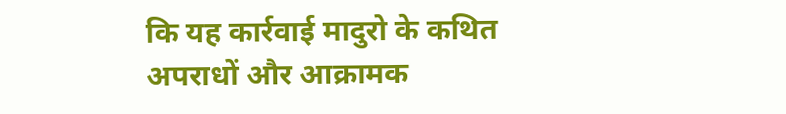कि यह कार्रवाई मादुरो के कथित अपराधों और आक्रामक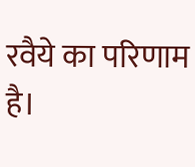रवैये का परिणाम है।